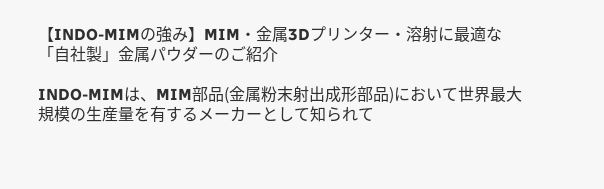【INDO-MIMの強み】MIM・金属3Dプリンター・溶射に最適な「自社製」金属パウダーのご紹介

INDO-MIMは、MIM部品(金属粉末射出成形部品)において世界最大規模の生産量を有するメーカーとして知られて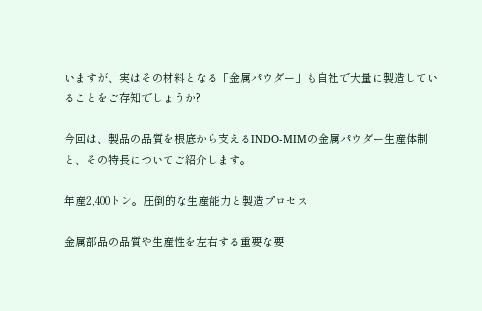いますが、実はその材料となる「金属パウダー」も自社で大量に製造していることをご存知でしょうか?

今回は、製品の品質を根底から支えるINDO-MIMの金属パウダー生産体制と、その特長についてご紹介します。

年産2,400トン。圧倒的な生産能力と製造プロセス

金属部品の品質や生産性を左右する重要な要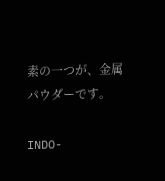素の一つが、金属パウダーです。

INDO-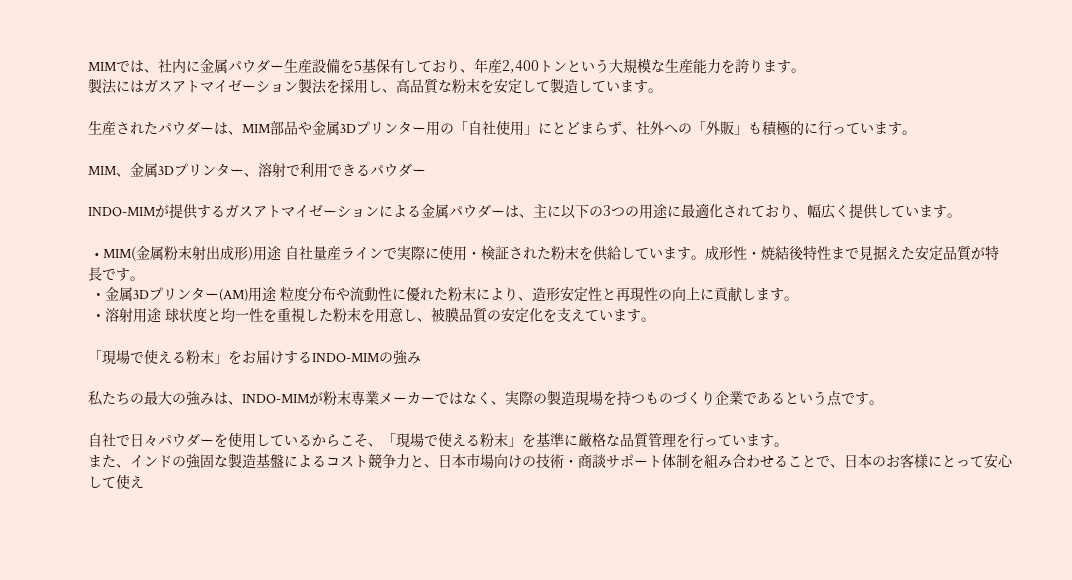MIMでは、社内に金属パウダー生産設備を5基保有しており、年産2,400トンという大規模な生産能力を誇ります。
製法にはガスアトマイゼーション製法を採用し、高品質な粉末を安定して製造しています。

生産されたパウダーは、MIM部品や金属3Dプリンター用の「自社使用」にとどまらず、社外への「外販」も積極的に行っています。

MIM、金属3Dプリンター、溶射で利用できるパウダー

INDO-MIMが提供するガスアトマイゼーションによる金属パウダーは、主に以下の3つの用途に最適化されており、幅広く提供しています。

  • MIM(金属粉末射出成形)用途 自社量産ラインで実際に使用・検証された粉末を供給しています。成形性・焼結後特性まで見据えた安定品質が特長です。
  • 金属3Dプリンター(AM)用途 粒度分布や流動性に優れた粉末により、造形安定性と再現性の向上に貢献します。
  • 溶射用途 球状度と均一性を重視した粉末を用意し、被膜品質の安定化を支えています。

「現場で使える粉末」をお届けするINDO-MIMの強み

私たちの最大の強みは、INDO-MIMが粉末専業メーカーではなく、実際の製造現場を持つものづくり企業であるという点です。

自社で日々パウダーを使用しているからこそ、「現場で使える粉末」を基準に厳格な品質管理を行っています。
また、インドの強固な製造基盤によるコスト競争力と、日本市場向けの技術・商談サポート体制を組み合わせることで、日本のお客様にとって安心して使え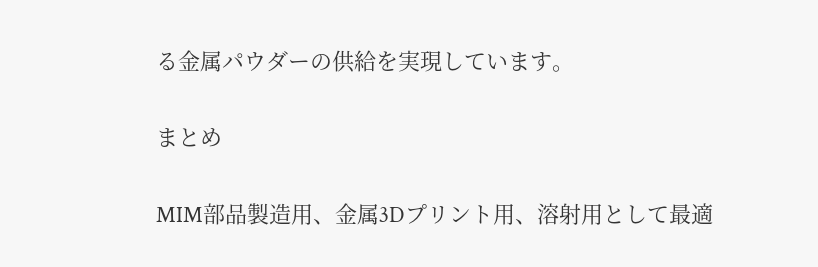る金属パウダーの供給を実現しています。

まとめ

MIM部品製造用、金属3Dプリント用、溶射用として最適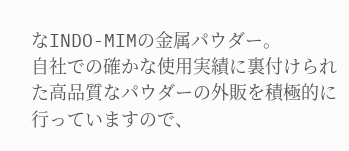なINDO-MIMの金属パウダー。
自社での確かな使用実績に裏付けられた高品質なパウダーの外販を積極的に行っていますので、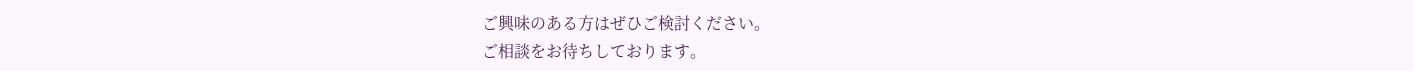ご興味のある方はぜひご検討ください。
ご相談をお待ちしております。